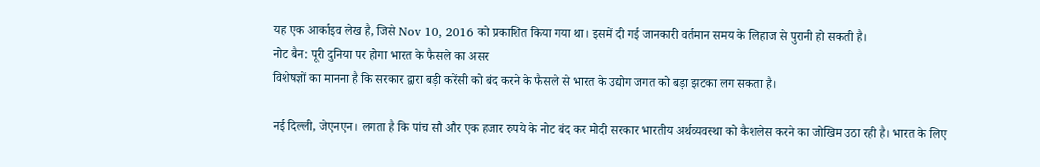यह एक आर्काइव लेख है, जिसे Nov 10, 2016 को प्रकाशित किया गया था। इसमें दी गई जानकारी वर्तमान समय के लिहाज से पुरानी हो सकती है।
नोट बैन: पूरी दुनिया पर होगा भारत के फैसले का असर
विशेषज्ञों का मानना है कि सरकार द्वारा बड़ी करेंसी को बंद करने के फैसले से भारत के उद्योग जगत को बड़ा झटका लग सकता है।

नई दिल्ली, जेएनएन। लगता है कि पांच सौ और एक हजार रुपये के नोट बंद कर मोदी सरकार भारतीय अर्थव्यवस्था को कैशलेस करने का जोखिम उठा रही है। भारत के लिए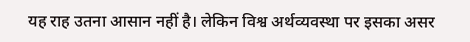यह राह उतना आसान नहीं है। लेकिन विश्व अर्थव्यवस्था पर इसका असर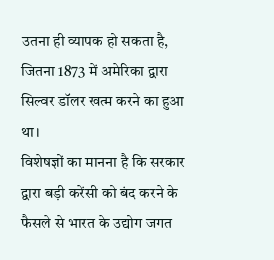उतना ही व्यापक हो सकता है, जितना 1873 में अमेरिका द्वारा सिल्वर डॉलर खत्म करने का हुआ था।
विशेषज्ञों का मानना है कि सरकार द्वारा बड़ी करेंसी को बंद करने के फैसले से भारत के उद्योग जगत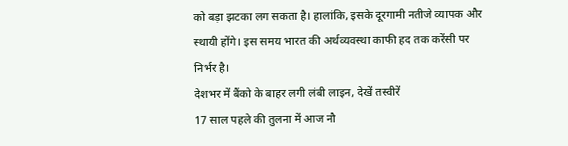को बड़ा झटका लग सकता है। हालांकि, इसके दूरगामी नतीजे व्यापक और स्थायी होंगे। इस समय भारत की अर्थव्यवस्था काफी हद तक करेंसी पर निर्भर है।
देशभर में बैंको के बाहर लगी लंबी लाइन, देखें तस्वीरें
17 साल पहले की तुलना में आज नौ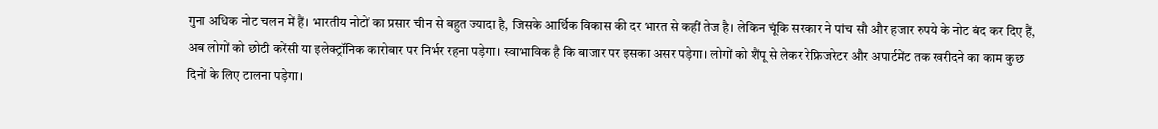गुना अधिक नोट चलन में हैं। भारतीय नोटों का प्रसार चीन से बहुत ज्यादा है, जिसके आर्थिक विकास की दर भारत से कहीं तेज है। लेकिन चूंकि सरकार ने पांच सौ और हजार रुपये के नोट बंद कर दिए हैं, अब लोगों को छोटी करेंसी या इलेक्ट्रॉनिक कारोबार पर निर्भर रहना पड़ेगा। स्वाभाविक है कि बाजार पर इसका असर पड़ेगा। लोगों को शैंपू से लेकर रेफ्रिजरेटर और अपार्टमेंट तक खरीदने का काम कुछ दिनों के लिए टालना पड़ेगा।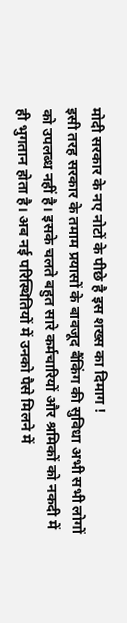मोदी सरकार के नए नोटों के पीछे है इस शख्स का दिमाग !
इसी तरह सरकार के तमाम प्रयासों के बावजूद बैंकिंग की सुविधा अभी सभी लोगों को उपलब्ध नहीं है। इसके चलते बहुत सारे कर्मचारियों और श्रमिकों को नकदी में ही भुगतान होता है। अब नई परिस्थितियों में उनको पैसे मिलने में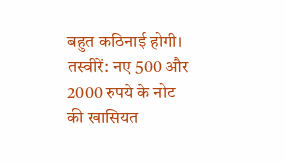बहुत कठिनाई होगी।
तस्वीरें: नए 500 और 2000 रुपये के नोट की खासियत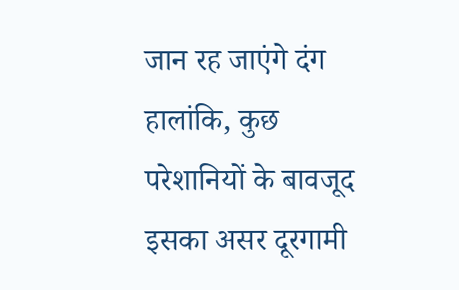जान रह जाएंगे दंग
हालांकि, कुछ परेशानियों के बावजूद इसका असर दूरगामी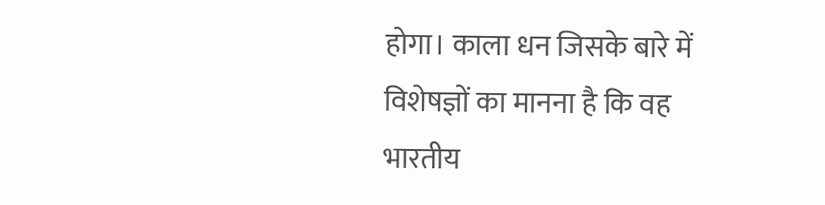होगा। काला धन जिसके बारे में विशेषज्ञों का मानना है कि वह भारतीय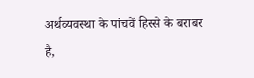अर्थव्यवस्था के पांचवें हिस्से के बराबर है,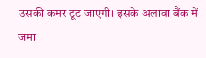उसकी कमर टूट जाएगी। इसके अलावा बैंक में जमा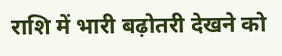राशि में भारी बढ़ोतरी देखने को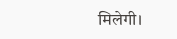मिलेगी।